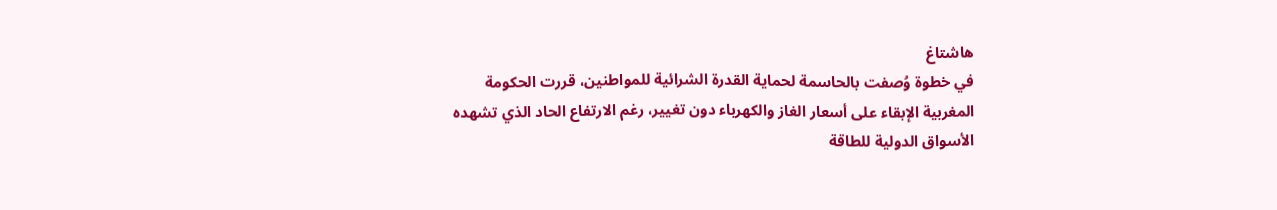هاشتاغ
في خطوة وُصفت بالحاسمة لحماية القدرة الشرائية للمواطنين، قررت الحكومة المغربية الإبقاء على أسعار الغاز والكهرباء دون تغيير، رغم الارتفاع الحاد الذي تشهده الأسواق الدولية للطاقة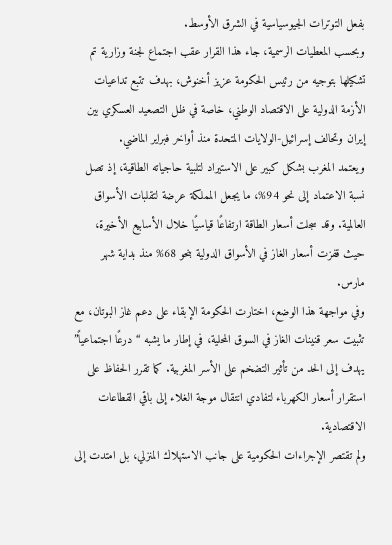بفعل التوترات الجيوسياسية في الشرق الأوسط.
وبحسب المعطيات الرسمية، جاء هذا القرار عقب اجتماع لجنة وزارية تم تشكيلها بتوجيه من رئيس الحكومة عزيز أخنوش، بهدف تتبع تداعيات الأزمة الدولية على الاقتصاد الوطني، خاصة في ظل التصعيد العسكري بين إيران وتحالف إسرائيل-الولايات المتحدة منذ أواخر فبراير الماضي.
ويعتمد المغرب بشكل كبير على الاستيراد لتلبية حاجياته الطاقية، إذ تصل نسبة الاعتماد إلى نحو 94%، ما يجعل المملكة عرضة لتقلبات الأسواق العالمية. وقد سجلت أسعار الطاقة ارتفاعًا قياسيًا خلال الأسابيع الأخيرة، حيث قفزت أسعار الغاز في الأسواق الدولية بنحو 68% منذ بداية شهر مارس.
وفي مواجهة هذا الوضع، اختارت الحكومة الإبقاء على دعم غاز البوتان، مع تثبيت سعر قنينات الغاز في السوق المحلية، في إطار ما يشبه “درعًا اجتماعياً” يهدف إلى الحد من تأثير التضخم على الأسر المغربية. كما تقرر الحفاظ على استقرار أسعار الكهرباء لتفادي انتقال موجة الغلاء إلى باقي القطاعات الاقتصادية.
ولم تقتصر الإجراءات الحكومية على جانب الاستهلاك المنزلي، بل امتدت إلى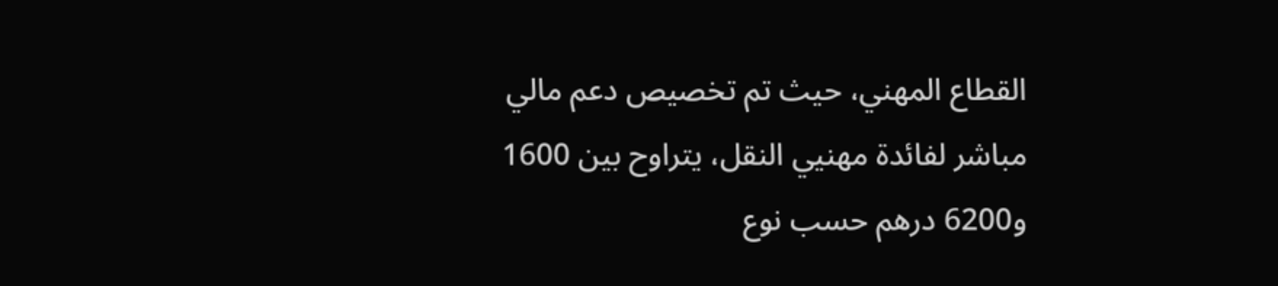القطاع المهني، حيث تم تخصيص دعم مالي مباشر لفائدة مهنيي النقل، يتراوح بين 1600 و6200 درهم حسب نوع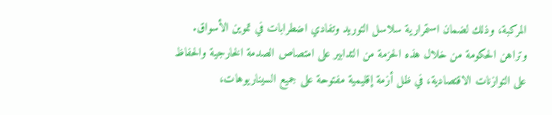المركبة، وذلك لضمان استمرارية سلاسل التوريد وتفادي اضطرابات في تموين الأسواق.
وتراهن الحكومة من خلال هذه الحزمة من التدابير على امتصاص الصدمة الخارجية والحفاظ على التوازنات الاقتصادية، في ظل أزمة إقليمية مفتوحة على جميع السيناريوهات،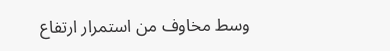وسط مخاوف من استمرار ارتفاع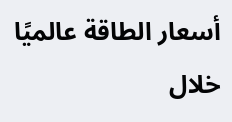أسعار الطاقة عالميًا خلال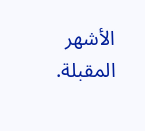الأشهر المقبلة.